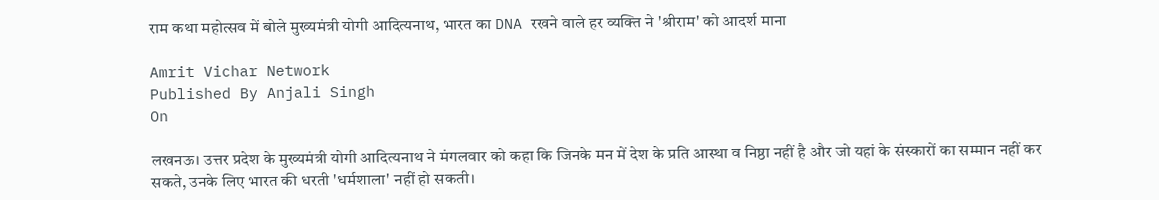राम कथा महोत्सव में बोले मुख्यमंत्री योगी आदित्यनाथ, भारत का DNA रखने वाले हर व्यक्ति ने 'श्रीराम' को आदर्श माना

Amrit Vichar Network
Published By Anjali Singh
On

लखनऊ। उत्तर प्रदेश के मुख्यमंत्री योगी आदित्यनाथ ने मंगलवार को कहा कि जिनके मन में देश के प्रति आस्था व निष्ठा नहीं है और जो यहां के संस्कारों का सम्मान नहीं कर सकते, उनके लिए भारत की धरती 'धर्मशाला' नहीं हो सकती।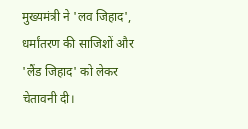मुख्यमंत्री ने 'लव जिहाद', धर्मांतरण की साजिशों और 'लैंड जिहाद' को लेकर चेतावनी दी।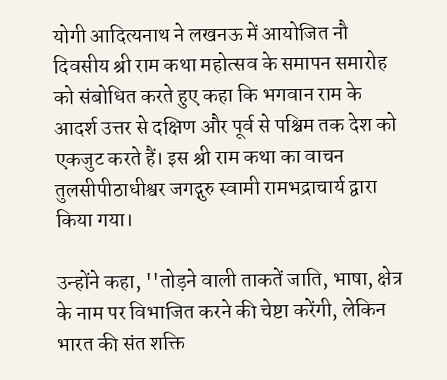योगी आदित्यनाथ ने लखनऊ में आयोजित नौ दिवसीय श्री राम कथा महोत्सव के समापन समारोह को संबोधित करते हुए कहा कि भगवान राम के आदर्श उत्तर से दक्षिण और पूर्व से पश्चिम तक देश को एकजुट करते हैं। इस श्री राम कथा का वाचन तुलसीपीठाधीश्वर जगद्गुरु स्वामी रामभद्राचार्य द्वारा किया गया।

उन्होंने कहा, ''तोड़ने वाली ताकतें जाति, भाषा, क्षेत्र के नाम पर विभाजित करने की चेष्टा करेंगी, लेकिन भारत की संत शक्ति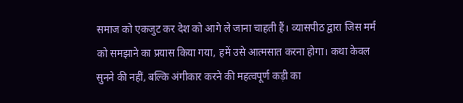समाज को एकजुट कर देश को आगे ले जाना चाहती हैं। व्यासपीठ द्वारा जिस मर्म को समझाने का प्रयास किया गया, हमें उसे आत्मसात करना होगा। कथा केवल सुनने की नहीं, बल्कि अंगीकार करने की महत्वपूर्ण कड़ी का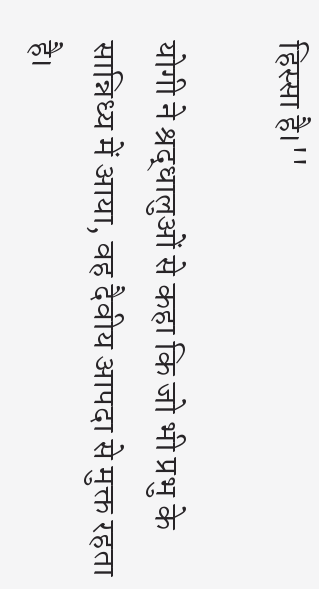हिस्सा है।''

योगी ने श्रद्धालुओं से कहा कि जो भी प्रभु के सान्निध्य में आया, वह दैवीय आपदा से मुक्त रहता है।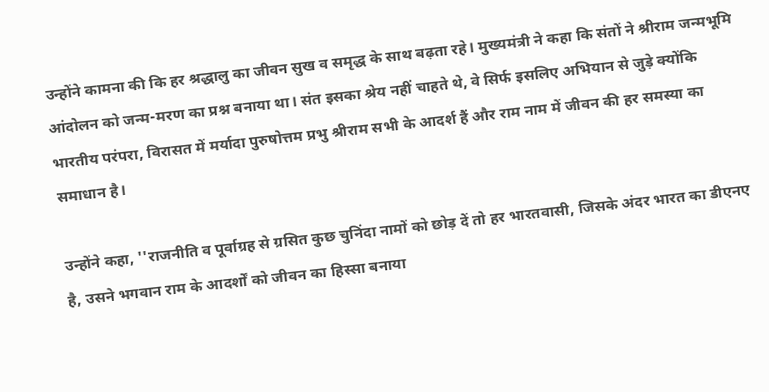उन्होंने कामना की कि हर श्रद्धालु का जीवन सुख व समृद्ध के साथ बढ़ता रहे। मुख्यमंत्री ने कहा कि संतों ने श्रीराम जन्मभूमि आंदोलन को जन्म-मरण का प्रश्न बनाया था। संत इसका श्रेय नहीं चाहते थे, वे सिर्फ इसलिए अभियान से जुड़े क्योंकि भारतीय परंपरा, विरासत में मर्यादा पुरुषोत्तम प्रभु श्रीराम सभी के आदर्श हैं और राम नाम में जीवन की हर समस्या का समाधान है।

उन्होंने कहा, ''राजनीति व पूर्वाग्रह से ग्रसित कुछ चुनिंदा नामों को छोड़ दें तो हर भारतवासी, जिसके अंदर भारत का डीएनए है, उसने भगवान राम के आदर्शों को जीवन का हिस्सा बनाया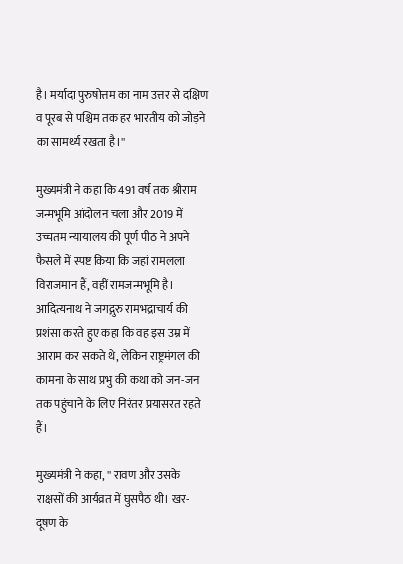है। मर्यादा पुरुषोत्तम का नाम उत्तर से दक्षिण व पूरब से पश्चिम तक हर भारतीय को जोड़ने का सामर्थ्य रखता है।''

मुख्यमंत्री ने कहा कि 491 वर्ष तक श्रीराम जन्मभूमि आंदोलन चला और 2019 में उच्चतम न्यायालय की पूर्ण पीठ ने अपने फैसले में स्पष्ट किया कि जहां रामलला विराजमान हैं, वहीं रामजन्मभूमि है। आदित्यनाथ ने जगद्गुरु रामभद्राचार्य की प्रशंसा करते हुए कहा कि वह इस उम्र में आराम कर सकते थे, लेकिन राष्ट्रमंगल की कामना के साथ प्रभु की कथा को जन-जन तक पहुंचाने के लिए निरंतर प्रयासरत रहते हैं।

मुख्यमंत्री ने कहा, '' रावण और उसके राक्षसों की आर्यव्रत में घुसपैठ थी। खर-दूषण के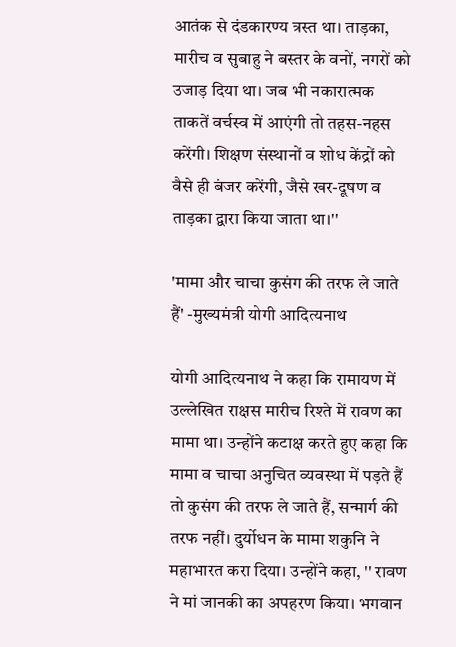आतंक से दंडकारण्य त्रस्त था। ताड़का, मारीच व सुबाहु ने बस्तर के वनों, नगरों को उजाड़ दिया था। जब भी नकारात्मक ताकतें वर्चस्व में आएंगी तो तहस-नहस करेंगी। शिक्षण संस्थानों व शोध केंद्रों को वैसे ही बंजर करेंगी, जैसे खर-दूषण व ताड़का द्वारा किया जाता था।''

'मामा और चाचा कुसंग की तरफ ले जाते हैं' -मुख्यमंत्री योगी आदित्यनाथ

योगी आदित्यनाथ ने कहा कि रामायण में उल्लेखित राक्षस मारीच रिश्ते में रावण का मामा था। उन्होंने कटाक्ष करते हुए कहा कि मामा व चाचा अनुचित व्यवस्था में पड़ते हैं तो कुसंग की तरफ ले जाते हैं, सन्मार्ग की तरफ नहीं। दुर्योधन के मामा शकुनि ने महाभारत करा दिया। उन्होंने कहा, '' रावण ने मां जानकी का अपहरण किया। भगवान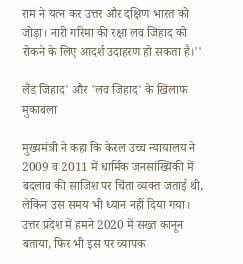राम ने यत्न कर उत्तर और दक्षिण भारत को जोड़ा। नारी गरिमा की रक्षा लव जिहाद को रोकने के लिए आदर्श उदाहरण हो सकता है।''

लैंड जिहाद' और 'लव जिहाद' के खिलाफ मुकाबला

मुख्यमंत्री ने कहा कि केरल उच्च न्यायालय ने 2009 व 2011 में धार्मिक जनसांख्यिकी में बदलाव की साजिश पर चिंता व्यक्त जताई थी, लेकिन उस समय भी ध्यान नहीं दिया गया। उत्तर प्रदेश में हमने 2020 में सख्त कानून बताया, फिर भी इस पर व्यापक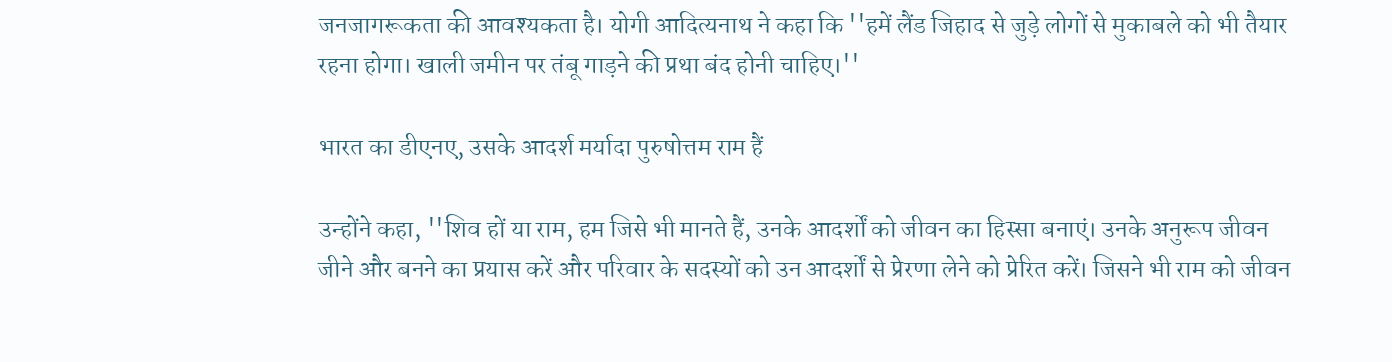जनजागरूकता की आवश्यकता है। योगी आदित्यनाथ ने कहा कि ''हमें लैंड जिहाद से जुड़े लोगों से मुकाबले को भी तैयार रहना होगा। खाली जमीन पर तंबू गाड़ने की प्रथा बंद होनी चाहिए।''

भारत का डीएनए, उसके आदर्श मर्यादा पुरुषोत्तम राम हैं

उन्होंने कहा, ''शिव हों या राम, हम जिसे भी मानते हैं, उनके आदर्शों को जीवन का हिस्सा बनाएं। उनके अनुरूप जीवन जीने और बनने का प्रयास करें और परिवार के सदस्यों को उन आदर्शों से प्रेरणा लेने को प्रेरित करें। जिसने भी राम को जीवन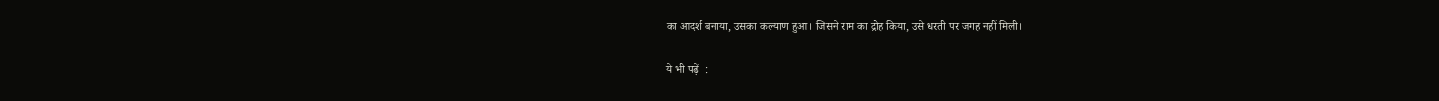का आदर्श बनाया, उसका कल्याण हुआ। जिसने राम का द्रोह किया, उसे धरती पर जगह नहीं मिली।

ये भी पढ़ें  :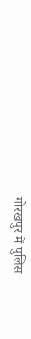गोरखपुर में पुलिस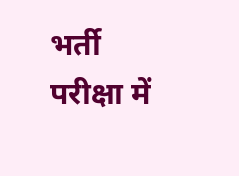भर्ती परीक्षा में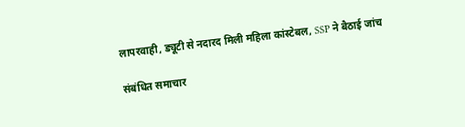लापरवाही, ड्यूटी से नदारद मिली महिला कांस्टेबल, SSP ने बैठाई जांच

संबंधित समाचार